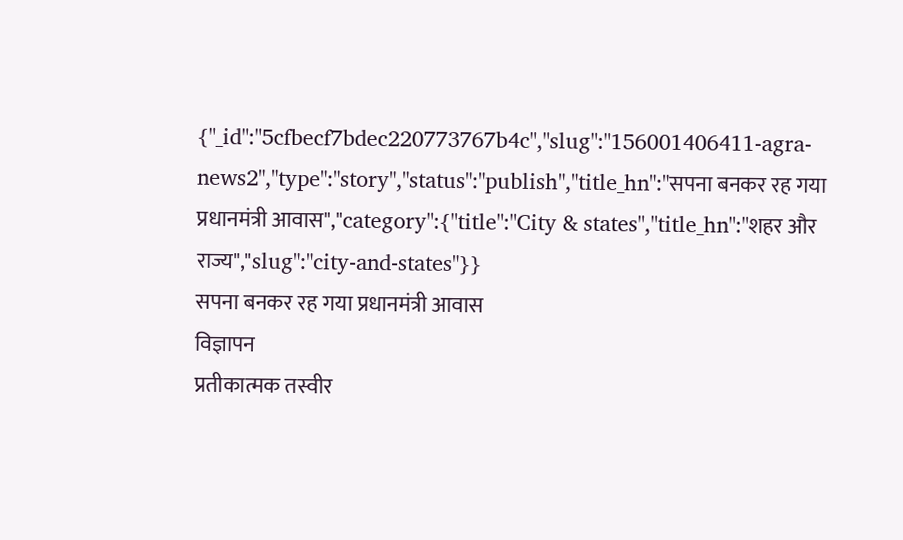{"_id":"5cfbecf7bdec220773767b4c","slug":"156001406411-agra-news2","type":"story","status":"publish","title_hn":"सपना बनकर रह गया प्रधानमंत्री आवास","category":{"title":"City & states","title_hn":"शहर और राज्य","slug":"city-and-states"}}
सपना बनकर रह गया प्रधानमंत्री आवास
विज्ञापन
प्रतीकात्मक तस्वीर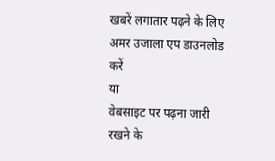खबरें लगातार पढ़ने के लिए अमर उजाला एप डाउनलोड करें
या
वेबसाइट पर पढ़ना जारी रखने के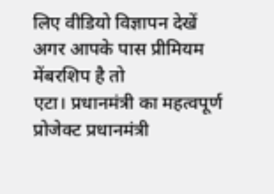लिए वीडियो विज्ञापन देखें
अगर आपके पास प्रीमियम मेंबरशिप है तो
एटा। प्रधानमंत्री का महत्वपूर्ण प्रोजेक्ट प्रधानमंत्री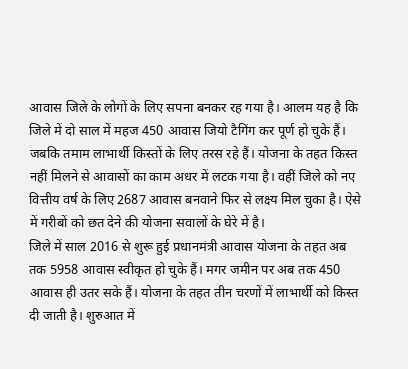आवास जिले के लोगों के लिए सपना बनकर रह गया है। आलम यह है कि जिले में दो साल में महज 450 आवास जियो टैगिंग कर पूर्ण हो चुके हैं। जबकि तमाम लाभार्थी किस्तों के लिए तरस रहे हैं। योजना के तहत किस्त नहीं मिलने से आवासों का काम अधर में लटक गया है। वहीं जिले को नए वित्तीय वर्ष के लिए 2687 आवास बनवाने फिर से लक्ष्य मिल चुका है। ऐसे में गरीबों को छत देने की योजना सवालों के घेरे में है।
जिले में साल 2016 से शुरू हुई प्रधानमंत्री आवास योजना के तहत अब तक 5958 आवास स्वीकृत हो चुके हैं। मगर जमीन पर अब तक 450 आवास ही उतर सके हैं। योजना के तहत तीन चरणों में लाभार्थी को किस्त दी जाती है। शुरुआत में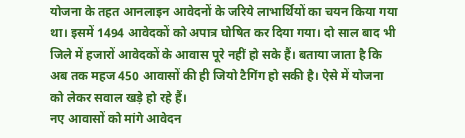योजना के तहत आनलाइन आवेदनों के जरिये लाभार्थियों का चयन किया गया था। इसमें 1494 आवेदकों को अपात्र घोषित कर दिया गया। दो साल बाद भी जिले में हजारों आवेदकों के आवास पूरे नहीं हो सके हैं। बताया जाता है कि अब तक महज 450 आवासों की ही जियो टैगिंग हो सकी है। ऐसे में योजना को लेकर सवाल खड़े हो रहे हैं।
नए आवासों को मांगे आवेदन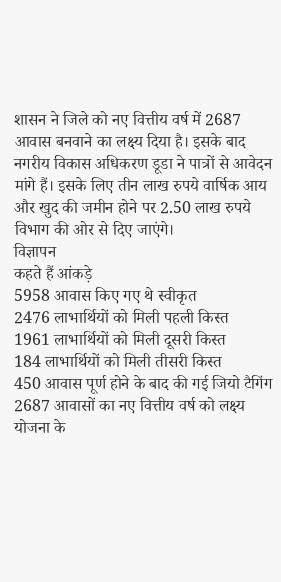शासन ने जिले को नए वित्तीय वर्ष में 2687 आवास बनवाने का लक्ष्य दिया है। इसके बाद नगरीय विकास अधिकरण डूडा ने पात्रों से आवेदन मांगे हैं। इसके लिए तीन लाख रुपये वार्षिक आय और खुद की जमीन होने पर 2.50 लाख रुपये विभाग की ओर से दिए जाएंगे।
विज्ञापन
कहते हैं आंकड़े
5958 आवास किए गए थे स्वीकृत
2476 लाभार्थियों को मिली पहली किस्त
1961 लाभार्थियों को मिली दूसरी किस्त
184 लाभार्थियों को मिली तीसरी किस्त
450 आवास पूर्ण होने के बाद की गई जियो टैगिंग
2687 आवासों का नए वित्तीय वर्ष को लक्ष्य
योजना के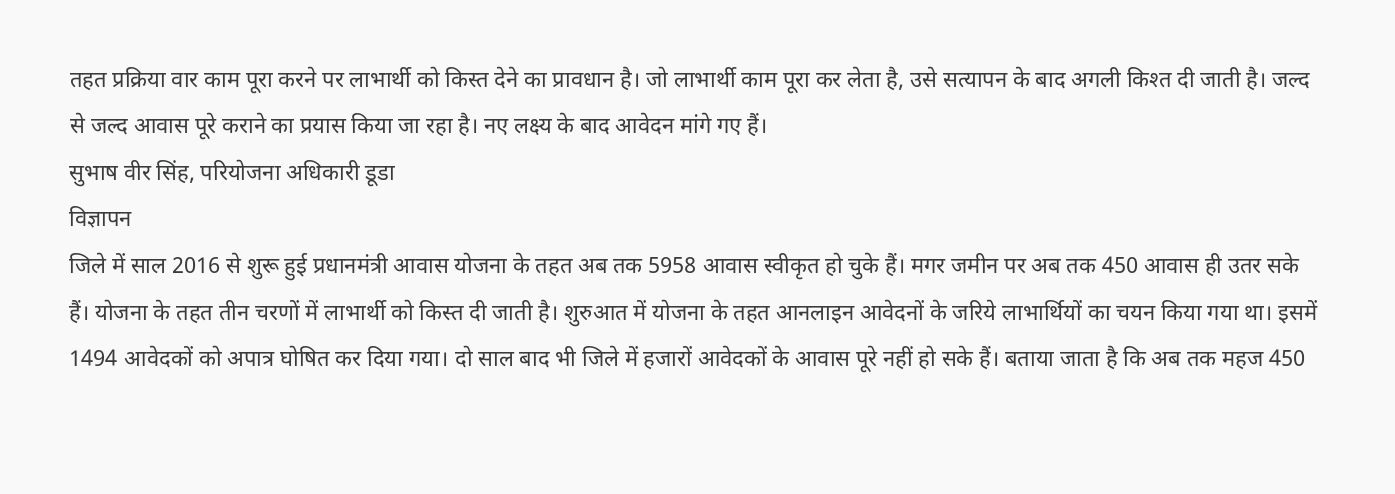तहत प्रक्रिया वार काम पूरा करने पर लाभार्थी को किस्त देने का प्रावधान है। जो लाभार्थी काम पूरा कर लेता है, उसे सत्यापन के बाद अगली किश्त दी जाती है। जल्द से जल्द आवास पूरे कराने का प्रयास किया जा रहा है। नए लक्ष्य के बाद आवेदन मांगे गए हैं।
सुभाष वीर सिंह, परियोजना अधिकारी डूडा
विज्ञापन
जिले में साल 2016 से शुरू हुई प्रधानमंत्री आवास योजना के तहत अब तक 5958 आवास स्वीकृत हो चुके हैं। मगर जमीन पर अब तक 450 आवास ही उतर सके हैं। योजना के तहत तीन चरणों में लाभार्थी को किस्त दी जाती है। शुरुआत में योजना के तहत आनलाइन आवेदनों के जरिये लाभार्थियों का चयन किया गया था। इसमें 1494 आवेदकों को अपात्र घोषित कर दिया गया। दो साल बाद भी जिले में हजारों आवेदकों के आवास पूरे नहीं हो सके हैं। बताया जाता है कि अब तक महज 450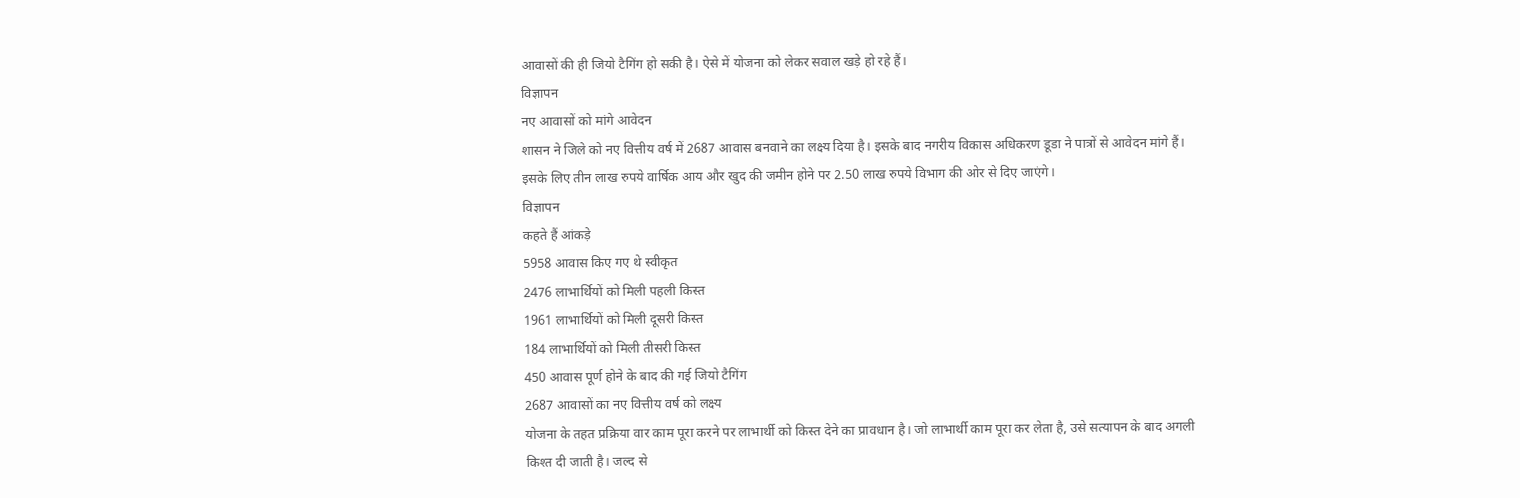आवासों की ही जियो टैगिंग हो सकी है। ऐसे में योजना को लेकर सवाल खड़े हो रहे हैं।
विज्ञापन
नए आवासों को मांगे आवेदन
शासन ने जिले को नए वित्तीय वर्ष में 2687 आवास बनवाने का लक्ष्य दिया है। इसके बाद नगरीय विकास अधिकरण डूडा ने पात्रों से आवेदन मांगे हैं। इसके लिए तीन लाख रुपये वार्षिक आय और खुद की जमीन होने पर 2.50 लाख रुपये विभाग की ओर से दिए जाएंगे।
विज्ञापन
कहते हैं आंकड़े
5958 आवास किए गए थे स्वीकृत
2476 लाभार्थियों को मिली पहली किस्त
1961 लाभार्थियों को मिली दूसरी किस्त
184 लाभार्थियों को मिली तीसरी किस्त
450 आवास पूर्ण होने के बाद की गई जियो टैगिंग
2687 आवासों का नए वित्तीय वर्ष को लक्ष्य
योजना के तहत प्रक्रिया वार काम पूरा करने पर लाभार्थी को किस्त देने का प्रावधान है। जो लाभार्थी काम पूरा कर लेता है, उसे सत्यापन के बाद अगली किश्त दी जाती है। जल्द से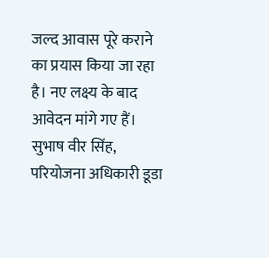जल्द आवास पूरे कराने का प्रयास किया जा रहा है। नए लक्ष्य के बाद आवेदन मांगे गए हैं।
सुभाष वीर सिंह, परियोजना अधिकारी डूडा